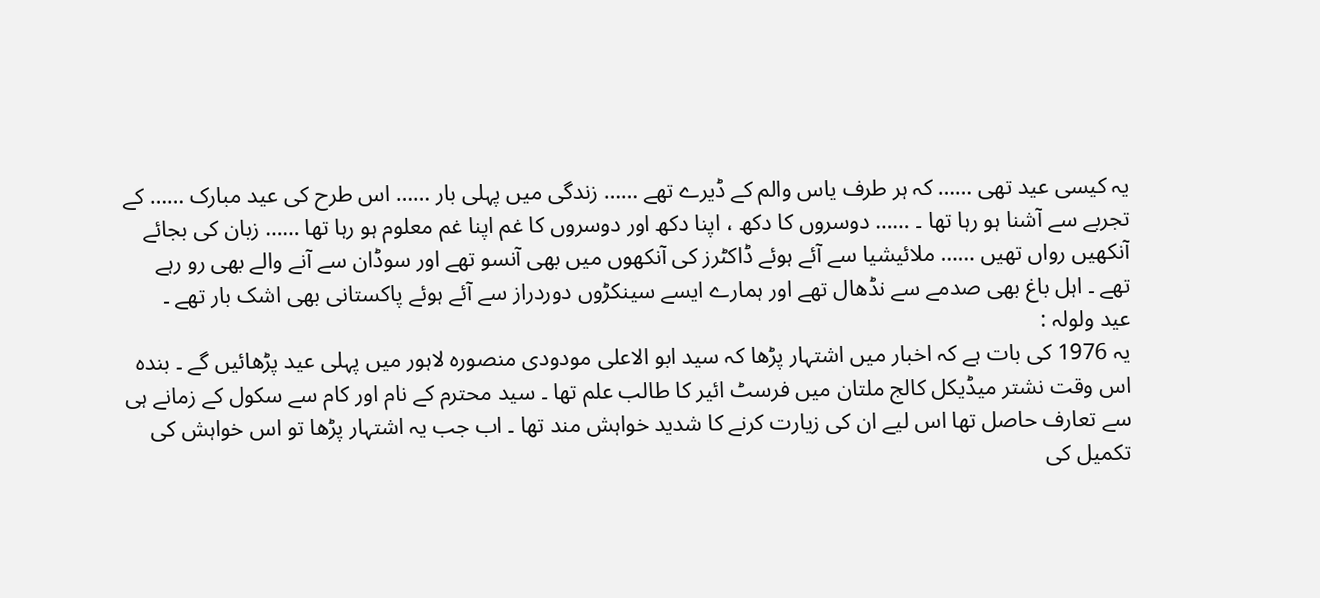یہ کیسی عید تھی …… کہ ہر طرف یاس والم کے ڈیرے تھے …… زندگی میں پہلی بار …… اس طرح کی عید مبارک …… کے تجربے سے آشنا ہو رہا تھا ۔ …… دوسروں کا دکھ ، اپنا دکھ اور دوسروں کا غم اپنا غم معلوم ہو رہا تھا …… زبان کی بجائے آنکھیں رواں تھیں …… ملائیشیا سے آئے ہوئے ڈاکٹرز کی آنکھوں میں بھی آنسو تھے اور سوڈان سے آنے والے بھی رو رہے تھے ۔ اہل باغ بھی صدمے سے نڈھال تھے اور ہمارے ایسے سینکڑوں دوردراز سے آئے ہوئے پاکستانی بھی اشک بار تھے ۔
عید ولولہ :
یہ 1976 کی بات ہے کہ اخبار میں اشتہار پڑھا کہ سید ابو الاعلی مودودی منصورہ لاہور میں پہلی عید پڑھائیں گے ۔ بندہ اس وقت نشتر میڈیکل کالج ملتان میں فرسٹ ائیر کا طالب علم تھا ۔ سید محترم کے نام اور کام سے سکول کے زمانے ہی سے تعارف حاصل تھا اس لیے ان کی زیارت کرنے کا شدید خواہش مند تھا ۔ اب جب یہ اشتہار پڑھا تو اس خواہش کی تکمیل کی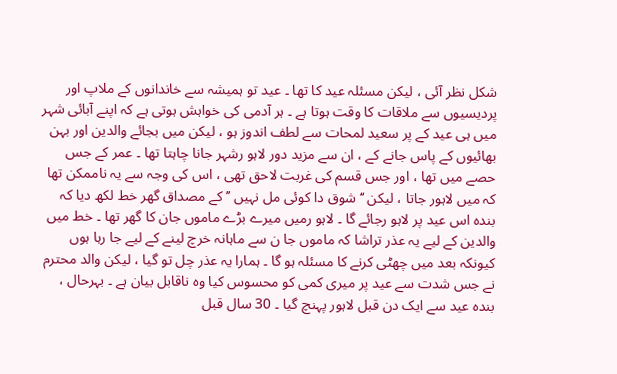شکل نظر آئی ، لیکن مسئلہ عید کا تھا ۔ عید تو ہمیشہ سے خاندانوں کے ملاپ اور پردیسیوں سے ملاقات کا وقت ہوتا ہے ۔ ہر آدمی کی خواہش ہوتی ہے کہ اپنے آبائی شہر میں ہی عید کے پر سعید لمحات سے لطف اندوز ہو ، لیکن میں بجائے والدین اور بہن بھائیوں کے پاس جانے کے ، ان سے مزید دور لاہو رشہر جانا چاہتا تھا ۔ عمر کے جس حصے میں تھا ، اور جس قسم کی غربت لاحق تھی ، اس کی وجہ سے یہ ناممکن تھا کہ میں لاہور جاتا ، لیکن ‘‘ شوق دا کوئی مل نہیں ’’ کے مصداق گھر خط لکھ دیا کہ بندہ اس عید پر لاہو رجائے گا ۔ لاہو رمیں میرے بڑے ماموں جان کا گھر تھا ۔ خط میں والدین کے لیے یہ عذر تراشا کہ ماموں جا ن سے ماہانہ خرچ لینے کے لیے جا رہا ہوں کیونکہ بعد میں چھٹی کرنے کا مسئلہ ہو گا ۔ ہمارا یہ عذر چل تو گیا ، لیکن والد محترم نے جس شدت سے عید پر میری کمی کو محسوس کیا وہ ناقابل بیان ہے ۔ بہرحال ، بندہ عید سے ایک دن قبل لاہور پہنچ گیا ۔ 30 سال قبل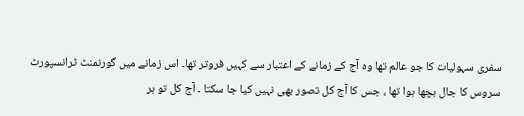سفری سہولیات کا جو عالم تھا وہ آج کے زمانے کے اعتبار سے کہیں فروتر تھا۔ اس زمانے میں گورنمنٹ ٹرانسپورٹ سروس کا جال بچھا ہوا تھا ، جس کا آج کل تصور بھی نہیں کیا جا سکتا ۔ آج کل تو ہر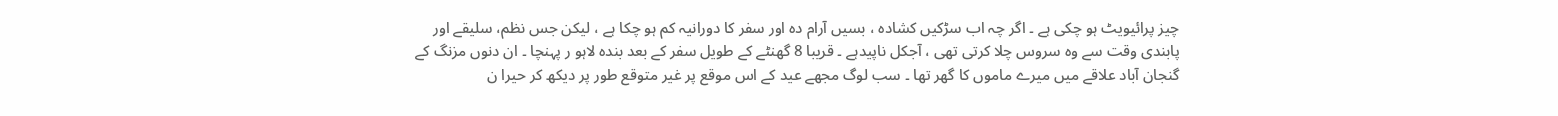چیز پرائیویٹ ہو چکی ہے ۔ اگر چہ اب سڑکیں کشادہ ، بسیں آرام دہ اور سفر کا دورانیہ کم ہو چکا ہے ، لیکن جس نظم، سلیقے اور پابندی وقت سے وہ سروس چلا کرتی تھی ، آجکل ناپیدہے ۔ قریبا 8 گھنٹے کے طویل سفر کے بعد بندہ لاہو ر پہنچا ۔ ان دنوں مزنگ کے گنجان آباد علاقے میں میرے ماموں کا گھر تھا ۔ سب لوگ مجھے عید کے اس موقع پر غیر متوقع طور پر دیکھ کر حیرا ن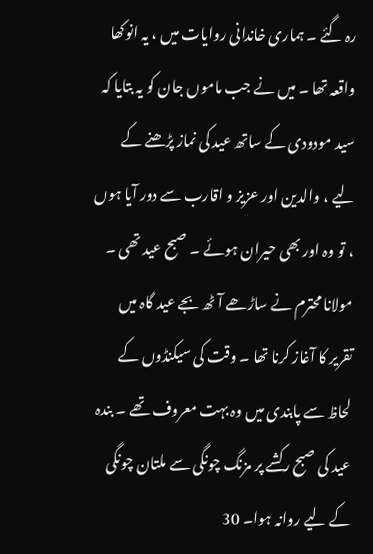رہ گئے ۔ ہماری خاندانی روایات میں ، یہ انوکھا واقعہ تھا ۔ میں نے جب ماموں جان کو یہ بتایا کہ سید مودودی کے ساتھ عید کی نماز پڑھنے کے لیے ، والدین اور عزیز و اقارب سے دور آیا ہوں ، تو وہ اور بھی حیران ہوئے ۔ صبح عید تھی ۔ مولانا محترم نے ساڑھے آٹھ بجے عید گاہ میں تقریر کا آغاز کرنا تھا ۔ وقت کی سیکنڈوں کے لحاظ سے پابندی میں وہ بہت معروف تھے ۔ بندہ عید کی صبح رکشے پر مزنگ چونگی سے ملتان چونگی کے لیے روانہ ہوا۔ 30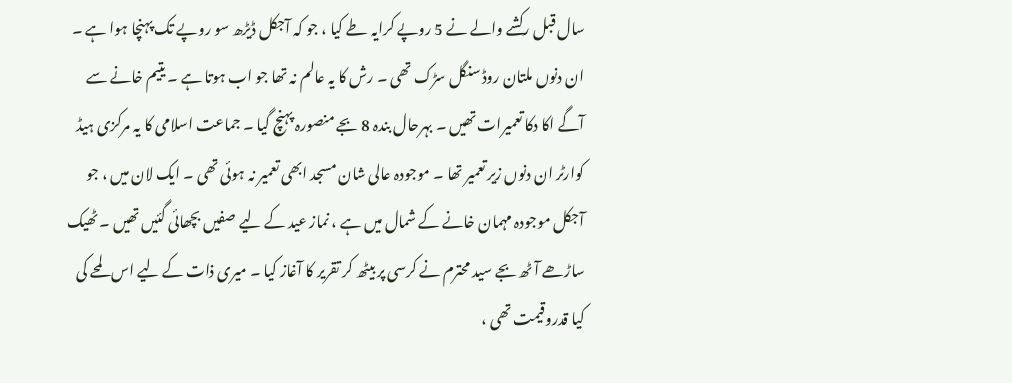سال قبل رکشے والے نے 5 روپے کرایہ طے کیا ، جو کہ آجکل ڈیڑھ سو روپے تک پہنچا ہوا ہے ۔ ان دنوں ملتان روڈ سنگل سڑک تھی ۔ رش کا یہ عالم نہ تھا جو اب ہوتا ہے ۔ یتیم خانے سے آگے اکا دکا تعمیرات تھیں ۔ بہرحال بندہ 8 بجے منصورہ پہنچ گیا ۔ جماعت اسلامی کا یہ مرکزی ہیڈ کوارٹر ان دنوں زیر تعمیر تھا ۔ موجودہ عالی شان مسجد ابھی تعمیر نہ ہوئی تھی ۔ ایک لان میں ، جو آجکل موجودہ مہمان خانے کے شمال میں ہے ، نماز عید کے لیے صفیں بچھائی گئیں تھیں ۔ ٹھیک ساڑھے آٹھ بجے سید محترم نے کرسی پر بیٹھ کر تقریر کا آغاز کیا ۔ میری ذات کے لیے اس لمحے کی کیا قدروقیمت تھی ،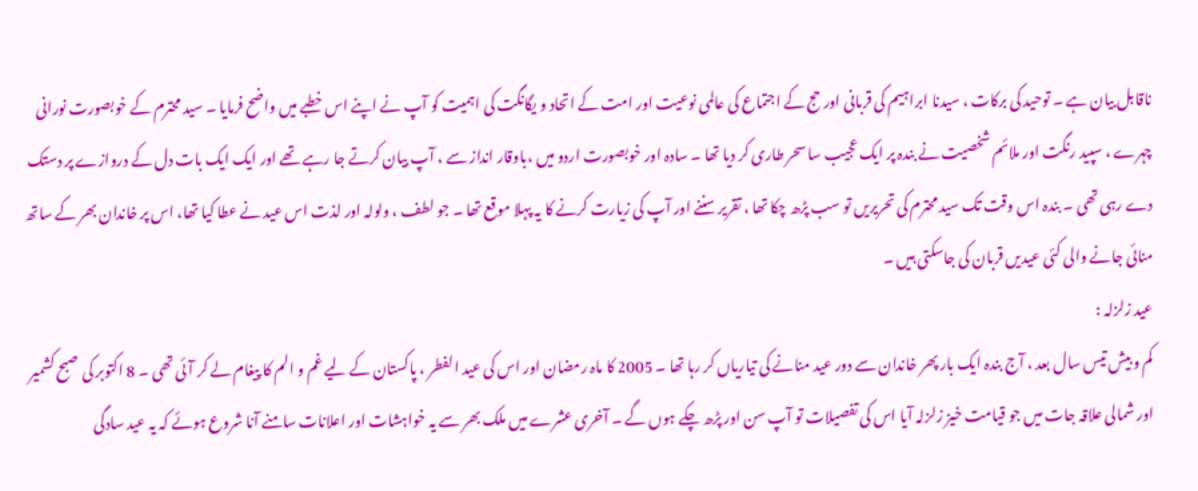ناقابل بیان ہے ۔ توحید کی برکات ، سیدنا ابراہیم کی قربانی اور حج کے اجتماع کی عالمی نوعیت اور امت کے اتحاد و یگانگت کی اہمیت کو آپ نے اپنے اس خطبے میں واضح فرمایا ۔ سید محترم کے خوبصورت نورانی چہرے ، سپید رنگت اور ملائم شخصیت نے بندہ پر ایک عجیب سا سحر طاری کر دیا تھا ۔ سادہ اور خوبصورت اردو میں ،باوقار انداز سے ، آپ بیان کرتے جا رہے تھے اور ایک ایک بات دل کے دروازے پر دستک دے رہی تھی ۔ بندہ اس وقت تک سید محترم کی تحریریں تو سب پڑھ چکا تھا ، تقریر سننے اور آپ کی زیارت کرنے کا یہ پہلا موقع تھا ۔ جو لطف ، ولولہ اور لذت اس عید نے عطا کیا تھا، اس پر خاندان بھر کے ساتھ منائی جانے والی کئی عیدیں قربان کی جاسکتی ہیں ۔
عید زلزلہ :
کم و بیش تیس سال بعد ، آج بندہ ایک بار پھر خاندان سے دور عید منانے کی تیاریاں کر رہا تھا ۔ 2005 کا ماہ رمضان اور اس کی عید الفطر ، پاکستان کے لیے غم و الم کا پیغام لے کر آئی تھی ۔ 8 اکتوبر کی صبح کشمیر اور شمالی علاقہ جات میں جو قیامت خیز زلزلہ آیا اس کی تفصیلات تو آپ سن اور پڑھ چکے ہوں گے ۔ آخری عشرے میں ملک بھر سے یہ خواہشات اور اعلانات سامنے آنا شروع ہوئے کہ یہ عید سادگی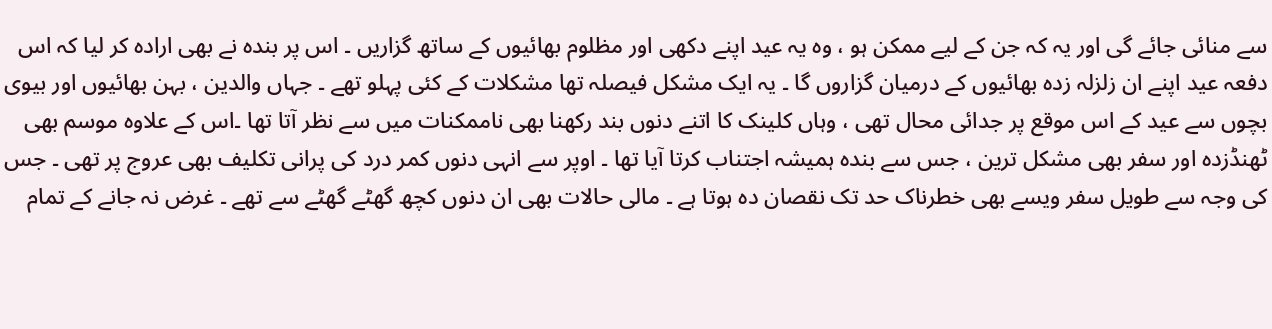سے منائی جائے گی اور یہ کہ جن کے لیے ممکن ہو ، وہ یہ عید اپنے دکھی اور مظلوم بھائیوں کے ساتھ گزاریں ۔ اس پر بندہ نے بھی ارادہ کر لیا کہ اس دفعہ عید اپنے ان زلزلہ زدہ بھائیوں کے درمیان گزاروں گا ۔ یہ ایک مشکل فیصلہ تھا مشکلات کے کئی پہلو تھے ۔ جہاں والدین ، بہن بھائیوں اور بیوی بچوں سے عید کے اس موقع پر جدائی محال تھی ، وہاں کلینک کا اتنے دنوں بند رکھنا بھی ناممکنات میں سے نظر آتا تھا ۔اس کے علاوہ موسم بھی ٹھنڈزدہ اور سفر بھی مشکل ترین ، جس سے بندہ ہمیشہ اجتناب کرتا آیا تھا ۔ اوپر سے انہی دنوں کمر درد کی پرانی تکلیف بھی عروج پر تھی ۔ جس کی وجہ سے طویل سفر ویسے بھی خطرناک حد تک نقصان دہ ہوتا ہے ۔ مالی حالات بھی ان دنوں کچھ گھٹے گھٹے سے تھے ۔ غرض نہ جانے کے تمام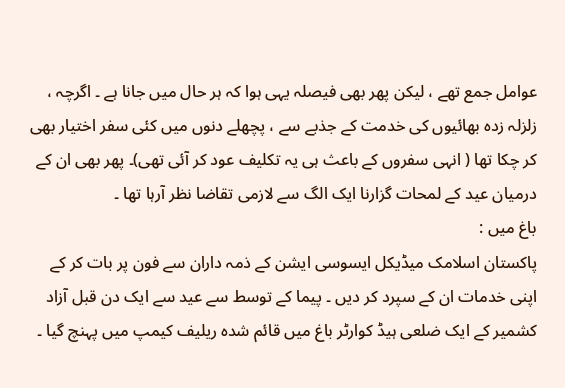عوامل جمع تھے ، لیکن پھر بھی فیصلہ یہی ہوا کہ ہر حال میں جانا ہے ۔ اگرچہ ، زلزلہ زدہ بھائیوں کی خدمت کے جذبے سے ، پچھلے دنوں میں کئی سفر اختیار بھی کر چکا تھا ( انہی سفروں کے باعث ہی یہ تکلیف عود کر آئی تھی)۔ پھر بھی ان کے درمیان عید کے لمحات گزارنا ایک الگ سے لازمی تقاضا نظر آرہا تھا ۔
باغ میں :
پاکستان اسلامک میڈیکل ایسوسی ایشن کے ذمہ داران سے فون پر بات کر کے اپنی خدمات ان کے سپرد کر دیں ۔ پیما کے توسط سے عید سے ایک دن قبل آزاد کشمیر کے ایک ضلعی ہیڈ کوارٹر باغ میں قائم شدہ ریلیف کیمپ میں پہنچ گیا ۔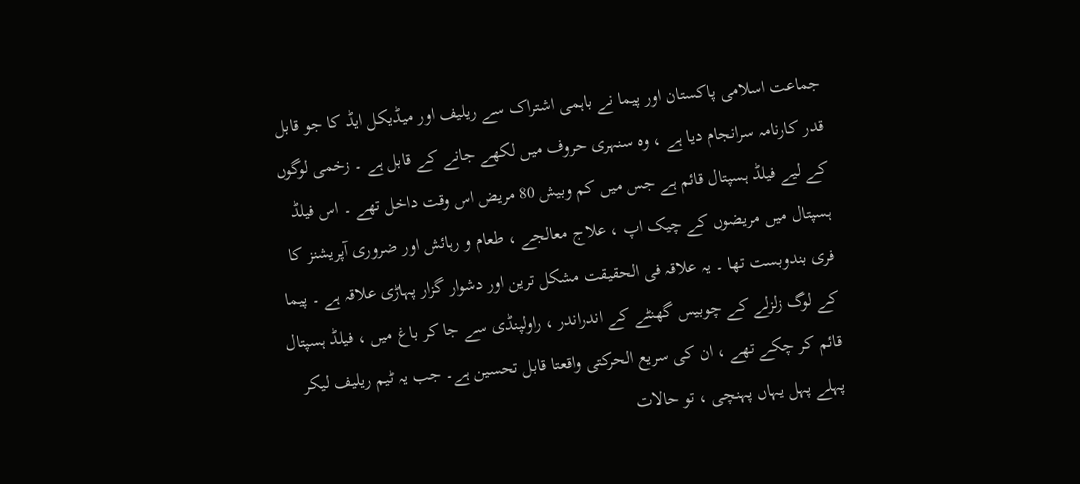جماعت اسلامی پاکستان اور پیما نے باہمی اشتراک سے ریلیف اور میڈیکل ایڈ کا جو قابل قدر کارنامہ سرانجام دیا ہے ، وہ سنہری حروف میں لکھے جانے کے قابل ہے ۔ زخمی لوگوں کے لیے فیلڈ ہسپتال قائم ہے جس میں کم وبیش 80 مریض اس وقت داخل تھے ۔ اس فیلڈ ہسپتال میں مریضوں کے چیک اپ ، علاج معالجے ، طعام و رہائش اور ضروری آپریشنز کا فری بندوبست تھا ۔ یہ علاقہ فی الحقیقت مشکل ترین اور دشوار گزار پہاڑی علاقہ ہے ۔ پیما کے لوگ زلزلے کے چوبیس گھنٹے کے اندراندر ، راولپنڈی سے جا کر باغ میں ، فیلڈ ہسپتال قائم کر چکے تھے ، ان کی سریع الحرکتی واقعتا قابل تحسین ہے۔ جب یہ ٹیم ریلیف لیکر پہلے پہل یہاں پہنچی ، تو حالات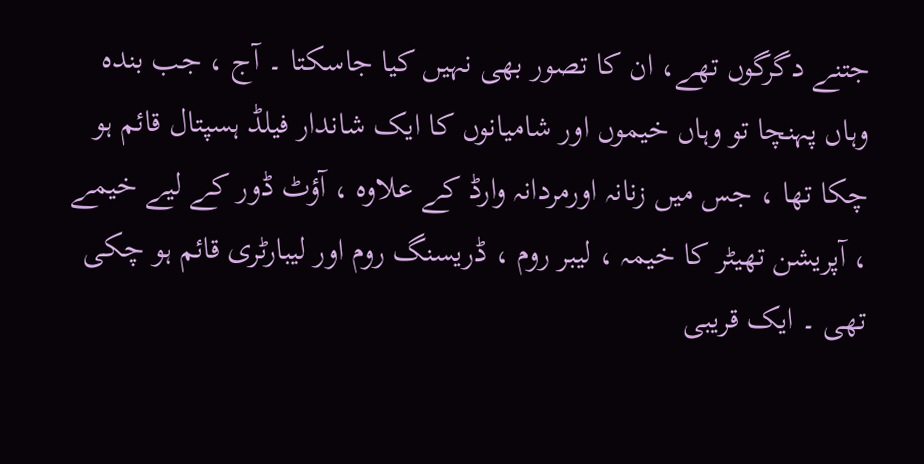جتنے دگرگوں تھے، ان کا تصور بھی نہیں کیا جاسکتا ۔ آج ، جب بندہ وہاں پہنچا تو وہاں خیموں اور شامیانوں کا ایک شاندار فیلڈ ہسپتال قائم ہو چکا تھا ، جس میں زنانہ اورمردانہ وارڈ کے علاوہ ، آؤٹ ڈور کے لیے خیمے ، آپریشن تھیٹر کا خیمہ ، لیبر روم ، ڈریسنگ روم اور لیبارٹری قائم ہو چکی تھی ۔ ایک قریبی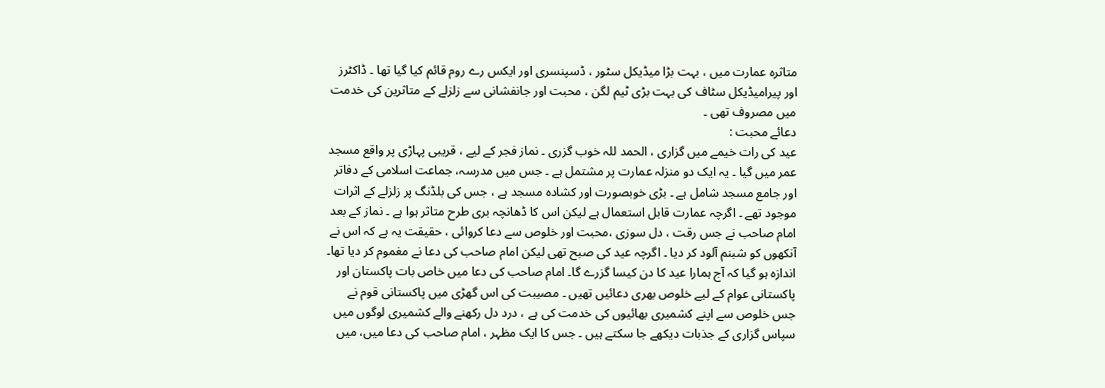متاثرہ عمارت میں ، بہت بڑا میڈیکل سٹور ، ڈسپنسری اور ایکس رے روم قائم کیا گیا تھا ۔ ڈاکٹرز اور پیرامیڈیکل سٹاف کی بہت بڑی ٹیم لگن ، محبت اور جانفشانی سے زلزلے کے متاثرین کی خدمت میں مصروف تھی ۔
دعائے محبت :
عید کی رات خیمے میں گزاری ، الحمد للہ خوب گزری ۔ نماز فجر کے لیے ، قریبی پہاڑی پر واقع مسجد عمر میں گیا ۔ یہ ایک دو منزلہ عمارت پر مشتمل ہے ۔ جس میں مدرسہ، جماعت اسلامی کے دفاتر اور جامع مسجد شامل ہے ۔ بڑی خوبصورت اور کشادہ مسجد ہے ، جس کی بلڈنگ پر زلزلے کے اثرات موجود تھے ۔ اگرچہ عمارت قابل استعمال ہے لیکن اس کا ڈھانچہ بری طرح متاثر ہوا ہے ۔ نماز کے بعد امام صاحب نے جس رقت ، دل سوزی ،محبت اور خلوص سے دعا کروائی ، حقیقت یہ ہے کہ اس نے آنکھوں کو شبنم آلود کر دیا ۔ اگرچہ عید کی صبح تھی لیکن امام صاحب کی دعا نے مغموم کر دیا تھا۔ اندازہ ہو گیا کہ آج ہمارا عید کا دن کیسا گزرے گا۔ امام صاحب کی دعا میں خاص بات پاکستان اور پاکستانی عوام کے لیے خلوص بھری دعائیں تھیں ۔ مصیبت کی اس گھڑی میں پاکستانی قوم نے جس خلوص سے اپنے کشمیری بھائیوں کی خدمت کی ہے ، درد دل رکھنے والے کشمیری لوگوں میں سپاس گزاری کے جذبات دیکھے جا سکتے ہیں ۔ جس کا ایک مظہر ، امام صاحب کی دعا میں، میں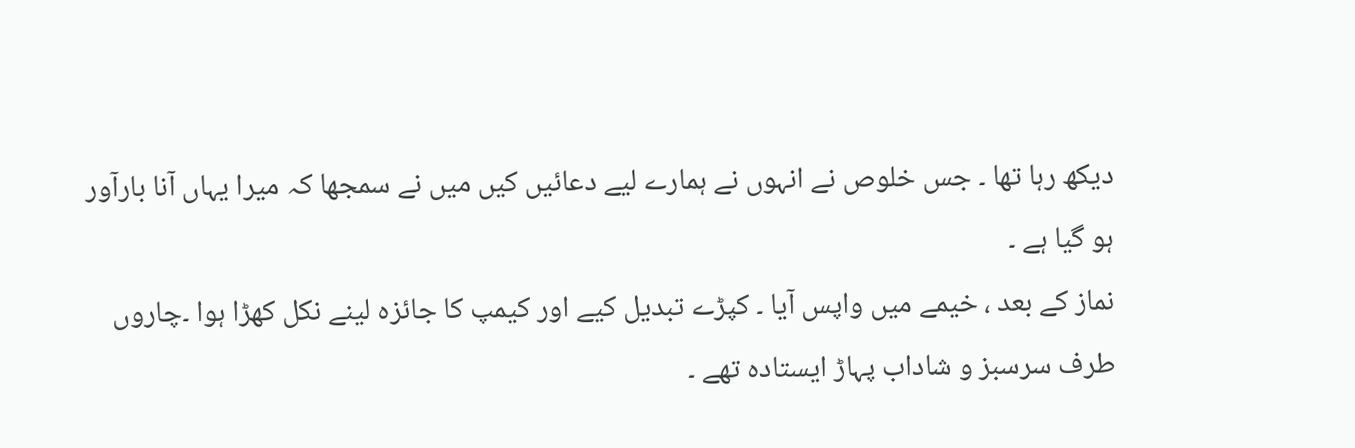دیکھ رہا تھا ۔ جس خلوص نے انہوں نے ہمارے لیے دعائیں کیں میں نے سمجھا کہ میرا یہاں آنا بارآور ہو گیا ہے ۔
نماز کے بعد ، خیمے میں واپس آیا ۔ کپڑے تبدیل کیے اور کیمپ کا جائزہ لینے نکل کھڑا ہوا ۔چاروں طرف سرسبز و شاداب پہاڑ ایستادہ تھے ۔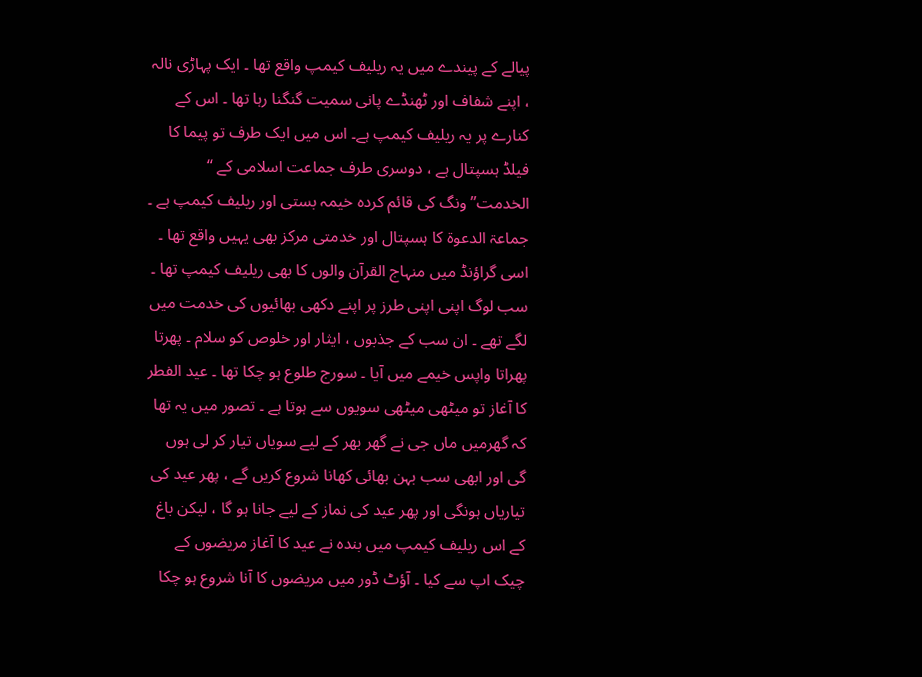پیالے کے پیندے میں یہ ریلیف کیمپ واقع تھا ۔ ایک پہاڑی نالہ ، اپنے شفاف اور ٹھنڈے پانی سمیت گنگنا رہا تھا ۔ اس کے کنارے پر یہ ریلیف کیمپ ہے۔ اس میں ایک طرف تو پیما کا فیلڈ ہسپتال ہے ، دوسری طرف جماعت اسلامی کے ‘‘ الخدمت’’ ونگ کی قائم کردہ خیمہ بستی اور ریلیف کیمپ ہے ۔ جماعۃ الدعوۃ کا ہسپتال اور خدمتی مرکز بھی یہیں واقع تھا ۔ اسی گراؤنڈ میں منہاج القرآن والوں کا بھی ریلیف کیمپ تھا ۔ سب لوگ اپنی اپنی طرز پر اپنے دکھی بھائیوں کی خدمت میں لگے تھے ۔ ان سب کے جذبوں ، ایثار اور خلوص کو سلام ۔ پھرتا پھراتا واپس خیمے میں آیا ۔ سورج طلوع ہو چکا تھا ۔ عید الفطر کا آغاز تو میٹھی میٹھی سویوں سے ہوتا ہے ۔ تصور میں یہ تھا کہ گھرمیں ماں جی نے گھر بھر کے لیے سویاں تیار کر لی ہوں گی اور ابھی سب بہن بھائی کھانا شروع کریں گے ، پھر عید کی تیاریاں ہونگی اور پھر عید کی نماز کے لیے جانا ہو گا ، لیکن باغ کے اس ریلیف کیمپ میں بندہ نے عید کا آغاز مریضوں کے چیک اپ سے کیا ۔ آؤٹ ڈور میں مریضوں کا آنا شروع ہو چکا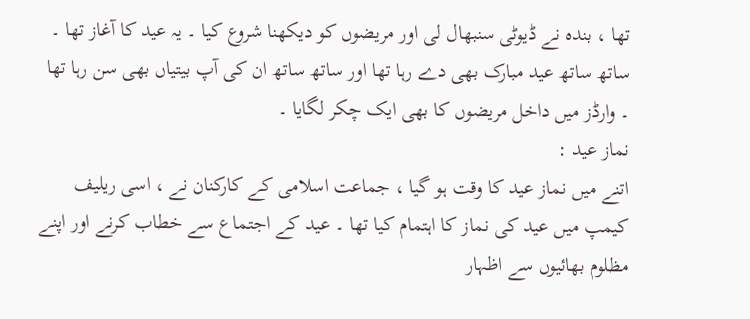تھا ، بندہ نے ڈیوٹی سنبھال لی اور مریضوں کو دیکھنا شروع کیا ۔ یہ عید کا آغاز تھا ۔ ساتھ ساتھ عید مبارک بھی دے رہا تھا اور ساتھ ساتھ ان کی آپ بیتیاں بھی سن رہا تھا ۔ وارڈز میں داخل مریضوں کا بھی ایک چکر لگایا ۔
نماز عید :
اتنے میں نماز عید کا وقت ہو گیا ، جماعت اسلامی کے کارکنان نے ، اسی ریلیف کیمپ میں عید کی نماز کا اہتمام کیا تھا ۔ عید کے اجتماع سے خطاب کرنے اور اپنے مظلوم بھائیوں سے اظہار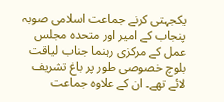یکجہتی کرنے جماعت اسلامی صوبہ پنجاب کے امیر اور متحدہ مجلس عمل کے مرکزی رہنما جناب لیاقت بلوچ خصوصی طور پر باغ تشریف لائے تھے۔ ان کے علاوہ جماعت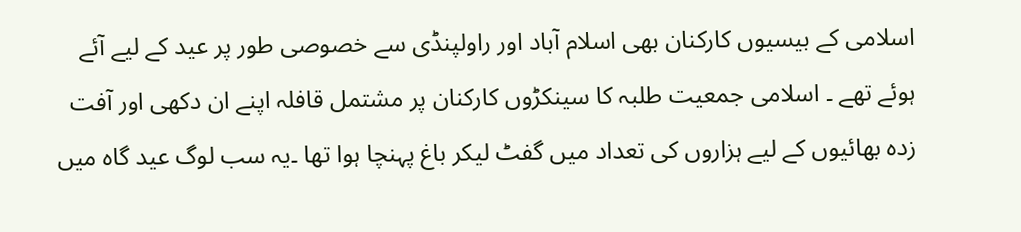اسلامی کے بیسیوں کارکنان بھی اسلام آباد اور راولپنڈی سے خصوصی طور پر عید کے لیے آئے ہوئے تھے ۔ اسلامی جمعیت طلبہ کا سینکڑوں کارکنان پر مشتمل قافلہ اپنے ان دکھی اور آفت زدہ بھائیوں کے لیے ہزاروں کی تعداد میں گفٹ لیکر باغ پہنچا ہوا تھا ۔یہ سب لوگ عید گاہ میں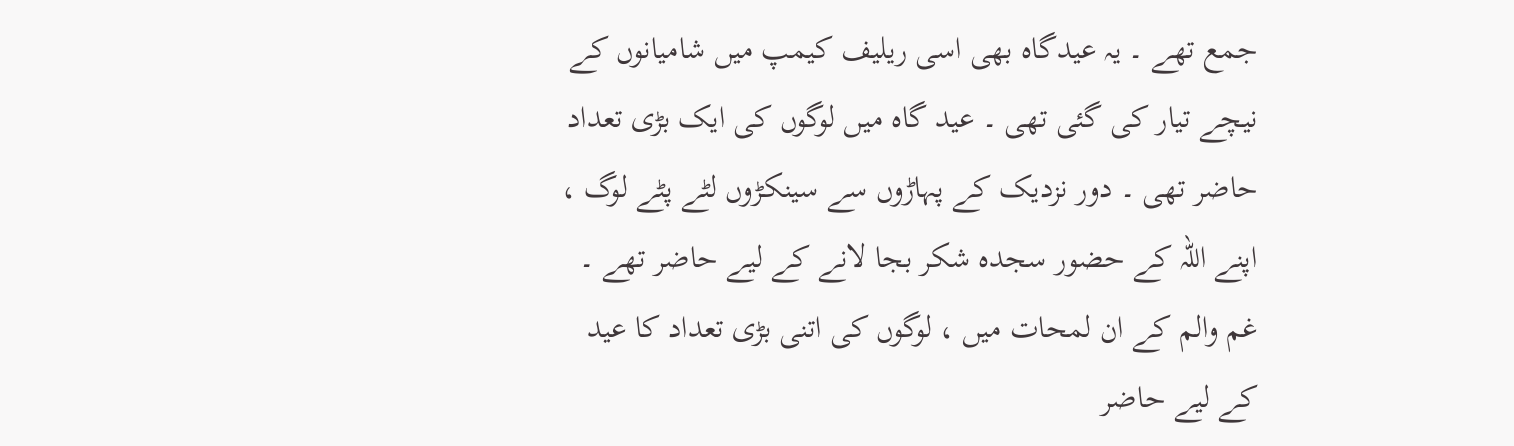جمع تھے ۔ یہ عیدگاہ بھی اسی ریلیف کیمپ میں شامیانوں کے نیچے تیار کی گئی تھی ۔ عید گاہ میں لوگوں کی ایک بڑی تعداد حاضر تھی ۔ دور نزدیک کے پہاڑوں سے سینکڑوں لٹے پٹے لوگ ، اپنے اللہ کے حضور سجدہ شکر بجا لانے کے لیے حاضر تھے ۔ غم والم کے ان لمحات میں ، لوگوں کی اتنی بڑی تعداد کا عید کے لیے حاضر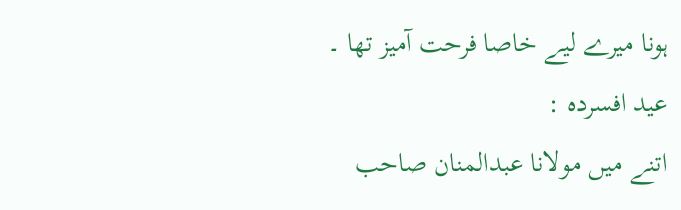ہونا میرے لیے خاصا فرحت آمیز تھا ۔
عید افسردہ :
اتنے میں مولانا عبدالمنان صاحب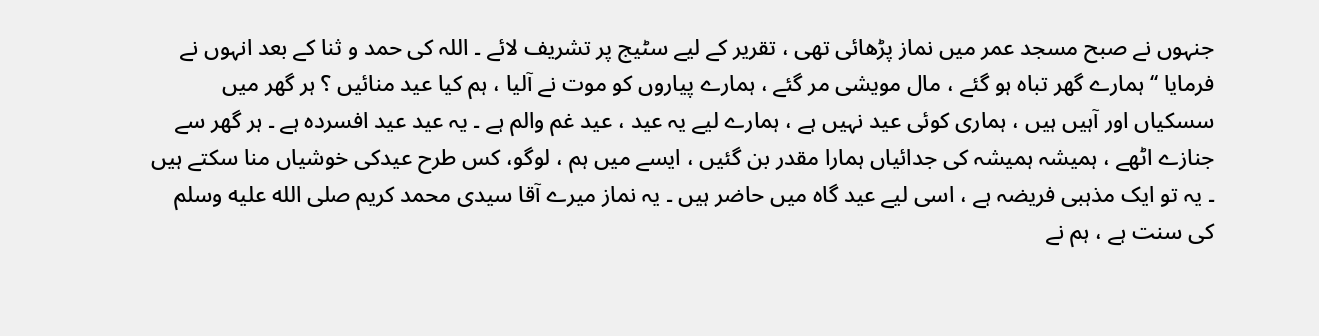جنہوں نے صبح مسجد عمر میں نماز پڑھائی تھی ، تقریر کے لیے سٹیج پر تشریف لائے ۔ اللہ کی حمد و ثنا کے بعد انہوں نے فرمایا ‘‘ ہمارے گھر تباہ ہو گئے ، مال مویشی مر گئے ، ہمارے پیاروں کو موت نے آلیا ، ہم کیا عید منائیں ؟ ہر گھر میں سسکیاں اور آہیں ہیں ، ہماری کوئی عید نہیں ہے ، ہمارے لیے یہ عید ، عید غم والم ہے ۔ یہ عید عید افسردہ ہے ۔ ہر گھر سے جنازے اٹھے ، ہمیشہ ہمیشہ کی جدائیاں ہمارا مقدر بن گئیں ، ایسے میں ہم ، لوگو، کس طرح عیدکی خوشیاں منا سکتے ہیں ۔ یہ تو ایک مذہبی فریضہ ہے ، اسی لیے عید گاہ میں حاضر ہیں ۔ یہ نماز میرے آقا سیدی محمد کریم صلى الله عليه وسلم کی سنت ہے ، ہم نے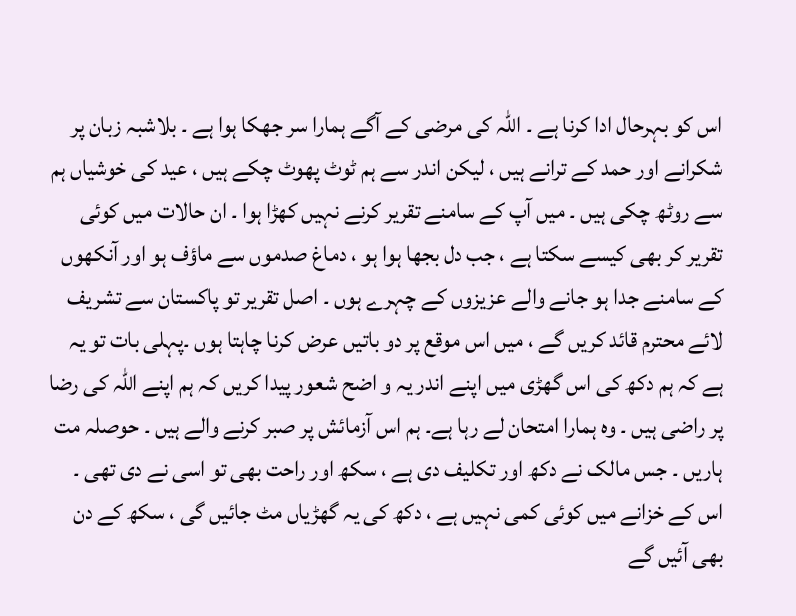اس کو بہرحال ادا کرنا ہے ۔ اللہ کی مرضی کے آگے ہمارا سر جھکا ہوا ہے ۔ بلاشبہ زبان پر شکرانے اور حمد کے ترانے ہیں ، لیکن اندر سے ہم ٹوٹ پھوٹ چکے ہیں ، عید کی خوشیاں ہم سے روٹھ چکی ہیں ۔ میں آپ کے سامنے تقریر کرنے نہیں کھڑا ہوا ۔ ان حالات میں کوئی تقریر کر بھی کیسے سکتا ہے ، جب دل بجھا ہوا ہو ، دماغ صدموں سے ماؤف ہو اور آنکھوں کے سامنے جدا ہو جانے والے عزیزوں کے چہرے ہوں ۔ اصل تقریر تو پاکستان سے تشریف لائے محترم قائد کریں گے ، میں اس موقع پر دو باتیں عرض کرنا چاہتا ہوں ۔پہلی بات تو یہ ہے کہ ہم دکھ کی اس گھڑی میں اپنے اندر یہ و اضح شعور پیدا کریں کہ ہم اپنے اللہ کی رضا پر راضی ہیں ۔ وہ ہمارا امتحان لے رہا ہے۔ ہم اس آزمائش پر صبر کرنے والے ہیں ۔ حوصلہ مت ہاریں ۔ جس مالک نے دکھ اور تکلیف دی ہے ، سکھ اور راحت بھی تو اسی نے دی تھی ۔ اس کے خزانے میں کوئی کمی نہیں ہے ، دکھ کی یہ گھڑیاں مٹ جائیں گی ، سکھ کے دن بھی آئیں گے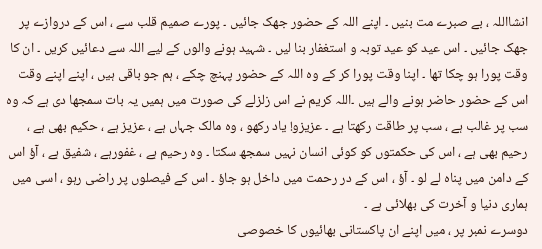انشااللہ ، بے صبرے مت بنیں ۔ اپنے اللہ کے حضور جھک جائیں ۔ پورے صمیم قلب سے ، اس کے دروازے پر جھک جائیں ۔ اس عید کو عید توبہ و استغفار بنا لیں ۔ شہید ہونے والوں کے لیے اللہ سے دعائیں کریں ۔ ان کا وقت پورا ہو چکا تھا ۔ اپنا وقت پورا کر کے وہ اللہ کے حضور پہنچ چکے ، ہم جو باقی ہیں ، اپنے اپنے وقت اس کے حضور حاضر ہونے والے ہیں ۔اللہ کریم نے اس زلزلے کی صورت میں ہمیں یہ بات سمجھا دی ہے کہ وہ سب پر غالب ہے ، سب پر طاقت رکھتا ہے ۔ عزیزو! یاد رکھو ، وہ مالک جہاں ہے ، عزیز ہے ، حکیم بھی ہے ، رحیم بھی ہے ، اس کی حکمتوں کو کوئی انسان نہیں سمجھ سکتا ۔ وہ رحیم ہے ، غفورہے ، شفیق ہے ، آؤ اس کے دامن میں پناہ لے لو ۔ آؤ ، اس کے در رحمت میں داخل ہو جاؤ ۔ اس کے فیصلوں پر راضی رہو ، اسی میں ہماری دنیا و آخرت کی بھلائی ہے ۔
دوسرے نمبر پر ، میں اپنے ان پاکستانی بھائیوں کا خصوصی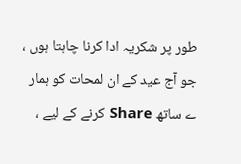طور پر شکریہ ادا کرنا چاہتا ہوں ، جو آج عید کے ان لمحات کو ہمار ے ساتھ Share کرنے کے لیے ،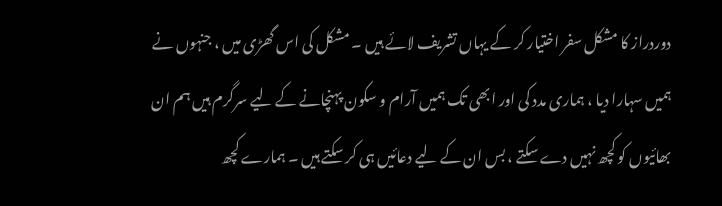دوردراز کا مشکل سفر اختیار کر کے یہاں تشریف لائے ہیں ۔ مشکل کی اس گھڑی میں ، جنہوں نے ہمیں سہارا دیا ، ہماری مدد کی اور ابھی تک ہمیں آرام و سکون پہنچانے کے لیے سرگرم ہیں ہم ان بھائیوں کو کچھ نہیں دے سکتے ، بس ان کے لیے دعائیں ہی کر سکتے ہیں ۔ ہمارے کچھ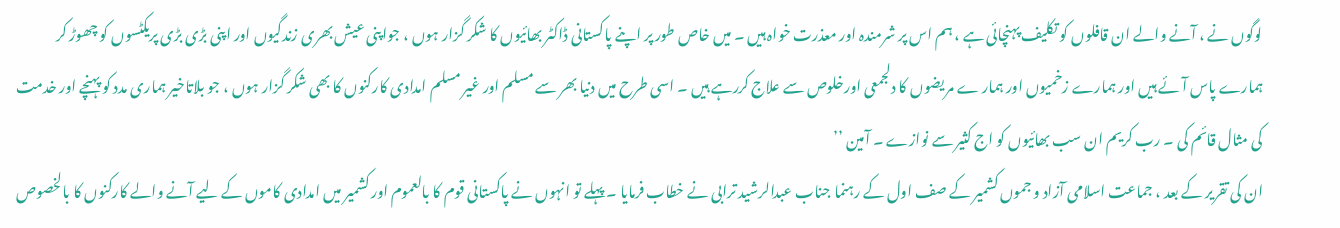لوگوں نے ، آنے والے ان قافلوں کو تکلیف پہنچائی ہے ، ہم اس پر شرمندہ اور معذرت خواہ ہیں ۔ میں خاص طور پر اپنے پاکستانی ڈاکٹر بھائیوں کا شکر گزار ہوں ، جواپنی عیش بھری زندگیوں اور اپنی بڑی بڑی پریکٹسوں کو چھوڑ کر ہمارے پاس آئے ہیں اور ہمارے زخمیوں اور ہمار ے مریضوں کا دلجمعی اورخلوص سے علاج کررہے ہیں ۔ اسی طرح میں دنیا بھر سے مسلم اور غیر مسلم امدادی کارکنوں کا بھی شکر گزار ہوں ، جو بلاتاخیر ہماری مدد کو پہنچے اور خدمت کی مثال قائم کی ۔ رب کریم ان سب بھائیوں کو اج کثیر سے نوازے ۔ آمین ’’
ان کی تقریر کے بعد ، جماعت اسلامی آزاد و جموں کشمیر کے صف اول کے رہنما جناب عبدالرشید ترابی نے خطاب فرمایا ۔ پہلے تو انہوں نے پاکستانی قوم کا بالعموم اور کشمیر میں امدادی کاموں کے لیے آنے والے کارکنوں کا بالخصوص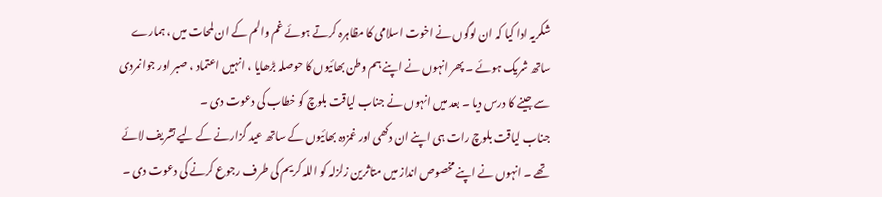شکریہ ادا کیا کہ ان لوگوں نے اخوت اسلامی کا مظاہرہ کرتے ہوئے غم والم کے ان لمحات میں ، ہمارے ساتھ شریک ہوئے ۔ پھر انہوں نے اپنے ہم وطن بھائیوں کا حوصلہ بڑھایا ، انہیں اعتماد ، صبر اور جوانمردی سے جینے کا درس دیا ۔ بعد میں انہوں نے جناب لیاقت بلوچ کو خطاب کی دعوت دی ۔
جناب لیاقت بلوچ رات ہی اپنے ان دکھی اور غمزدہ بھائیوں کے ساتھ عید گزارنے کے لیے تشریف لائے تھے ۔ انہوں نے اپنے مخصوص انداز میں متاثرین زلزلہ کو اللہ کریم کی طرف رجوع کرنے کی دعوت دی ۔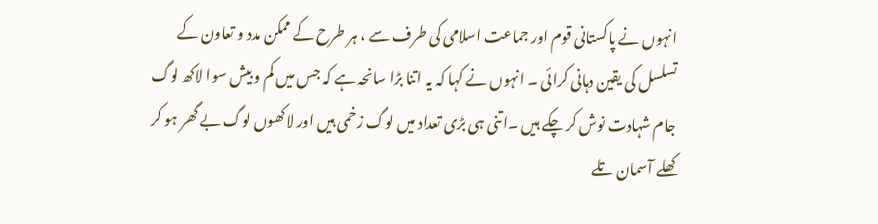انہوں نے پاکستانی قوم اور جماعت اسلامی کی طرف سے ، ہر طرح کے ممکن مدد و تعاون کے تسلسل کی یقین دہانی کرائی ۔ انہوں نے کہا کہ یہ اتنا بڑا سانحہ ہے کہ جس میں کم و بیش سوا لاکھ لوگ جام شہادت نوش کر چکے ہیں ۔اتنی ہی بڑی تعداد میں لوگ زخمی ہیں اور لاکھوں لوگ بے گھر ہو کر کھلے آسمان تلے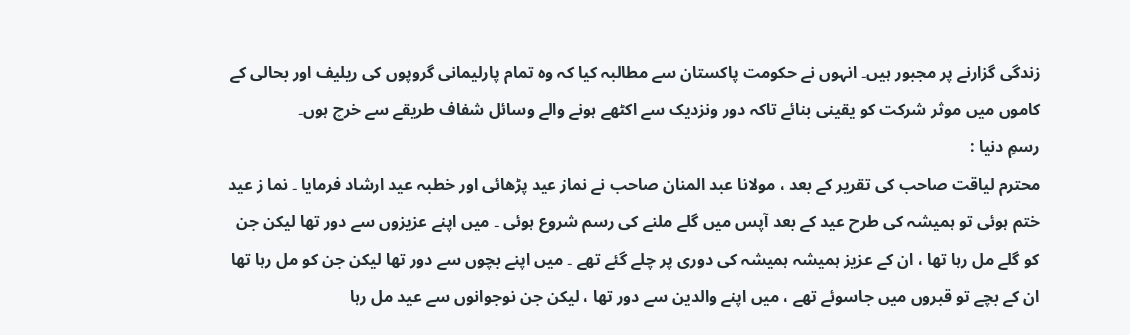زندگی گزارنے پر مجبور ہیں۔ انہوں نے حکومت پاکستان سے مطالبہ کیا کہ وہ تمام پارلیمانی گروپوں کی ریلیف اور بحالی کے کاموں میں موثر شرکت کو یقینی بنائے تاکہ دور ونزدیک سے اکٹھے ہونے والے وسائل شفاف طریقے سے خرچ ہوں۔
رسمِ دنیا :
محترم لیاقت صاحب کی تقریر کے بعد ، مولانا عبد المنان صاحب نے نماز عید پڑھائی اور خطبہ عید ارشاد فرمایا ۔ نما ز عید ختم ہوئی تو ہمیشہ کی طرح عید کے بعد آپس میں گلے ملنے کی رسم شروع ہوئی ۔ میں اپنے عزیزوں سے دور تھا لیکن جن کو گلے مل رہا تھا ، ان کے عزیز ہمیشہ ہمیشہ کی دوری پر چلے گئے تھے ۔ میں اپنے بچوں سے دور تھا لیکن جن کو مل رہا تھا ان کے بچے تو قبروں میں جاسوئے تھے ، میں اپنے والدین سے دور تھا ، لیکن جن نوجوانوں سے عید مل رہا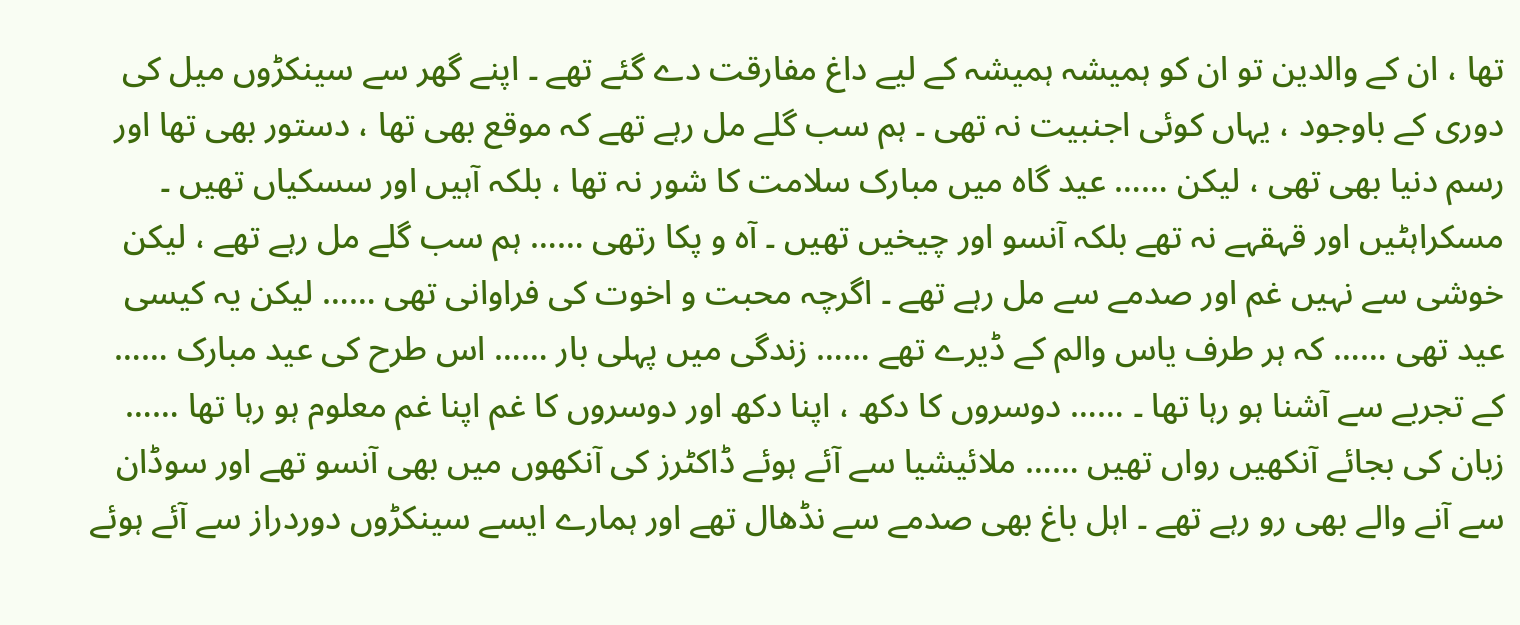تھا ، ان کے والدین تو ان کو ہمیشہ ہمیشہ کے لیے داغ مفارقت دے گئے تھے ۔ اپنے گھر سے سینکڑوں میل کی دوری کے باوجود ، یہاں کوئی اجنبیت نہ تھی ۔ ہم سب گلے مل رہے تھے کہ موقع بھی تھا ، دستور بھی تھا اور رسم دنیا بھی تھی ، لیکن …… عید گاہ میں مبارک سلامت کا شور نہ تھا ، بلکہ آہیں اور سسکیاں تھیں ۔ مسکراہٹیں اور قہقہے نہ تھے بلکہ آنسو اور چیخیں تھیں ۔ آہ و پکا رتھی …… ہم سب گلے مل رہے تھے ، لیکن خوشی سے نہیں غم اور صدمے سے مل رہے تھے ۔ اگرچہ محبت و اخوت کی فراوانی تھی …… لیکن یہ کیسی عید تھی …… کہ ہر طرف یاس والم کے ڈیرے تھے …… زندگی میں پہلی بار …… اس طرح کی عید مبارک …… کے تجربے سے آشنا ہو رہا تھا ۔ …… دوسروں کا دکھ ، اپنا دکھ اور دوسروں کا غم اپنا غم معلوم ہو رہا تھا …… زبان کی بجائے آنکھیں رواں تھیں …… ملائیشیا سے آئے ہوئے ڈاکٹرز کی آنکھوں میں بھی آنسو تھے اور سوڈان سے آنے والے بھی رو رہے تھے ۔ اہل باغ بھی صدمے سے نڈھال تھے اور ہمارے ایسے سینکڑوں دوردراز سے آئے ہوئے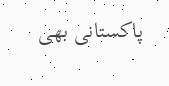پاکستانی بھی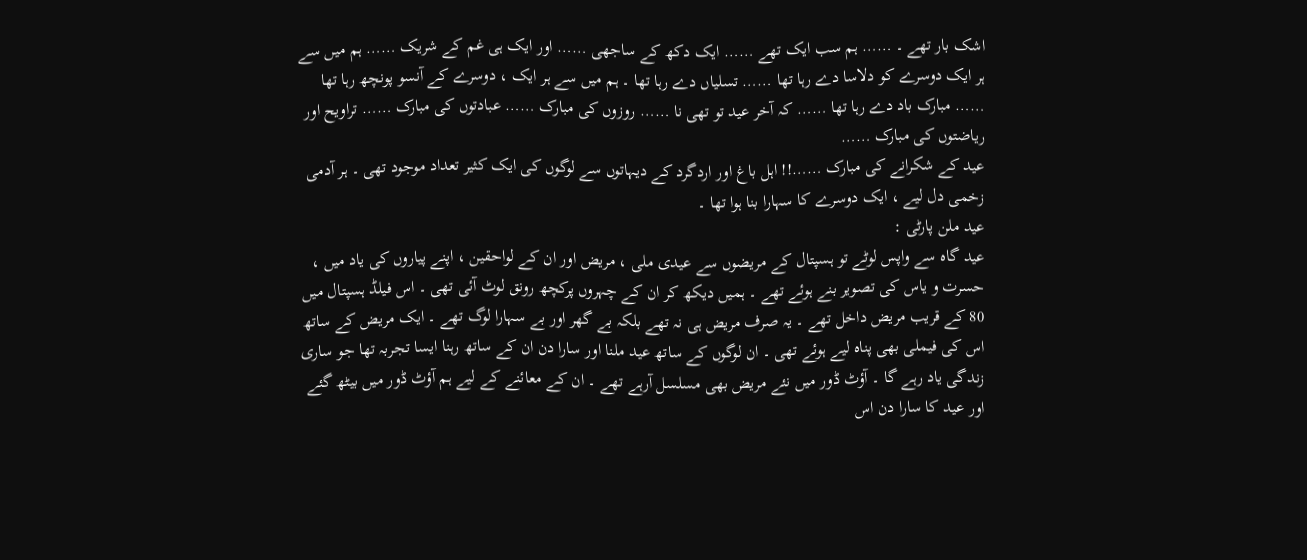اشک بار تھے ۔ …… ہم سب ایک تھے …… ایک دکھ کے ساجھی …… اور ایک ہی غم کے شریک …… ہم میں سے ہر ایک دوسرے کو دلاسا دے رہا تھا …… تسلیاں دے رہا تھا ۔ ہم میں سے ہر ایک ، دوسرے کے آنسو پونچھ رہا تھا …… مبارک باد دے رہا تھا …… کہ آخر عید تو تھی نا …… روزوں کی مبارک …… عبادتوں کی مبارک …… تراویح اور ریاضتوں کی مبارک ……
عید کے شکرانے کی مبارک ……!! اہل باغ اور اردگرد کے دیہاتوں سے لوگوں کی ایک کثیر تعداد موجود تھی ۔ ہر آدمی زخمی دل لیے ، ایک دوسرے کا سہارا بنا ہوا تھا ۔
عید ملن پارٹی :
عید گاہ سے واپس لوٹے تو ہسپتال کے مریضوں سے عیدی ملی ، مریض اور ان کے لواحقین ، اپنے پیاروں کی یاد میں ، حسرت و یاس کی تصویر بنے ہوئے تھے ۔ ہمیں دیکھ کر ان کے چہروں پرکچھ رونق لوٹ آئی تھی ۔ اس فیلڈ ہسپتال میں 80 کے قریب مریض داخل تھے ۔ یہ صرف مریض ہی نہ تھے بلکہ بے گھر اور بے سہارا لوگ تھے ۔ ایک مریض کے ساتھ اس کی فیملی بھی پناہ لیے ہوئے تھی ۔ ان لوگوں کے ساتھ عید ملنا اور سارا دن ان کے ساتھ رہنا ایسا تجربہ تھا جو ساری زندگی یاد رہے گا ۔ آؤٹ ڈور میں نئے مریض بھی مسلسل آرہے تھے ۔ ان کے معائنے کے لیے ہم آؤٹ ڈور میں بیٹھ گئے اور عید کا سارا دن اس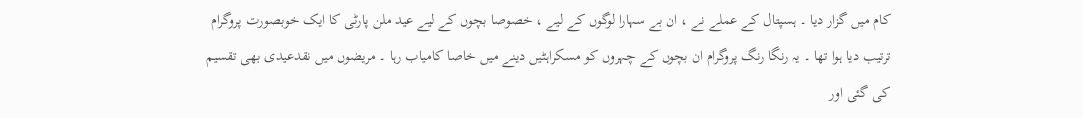کام میں گزار دیا ۔ ہسپتال کے عملے نے ، ان بے سہارا لوگوں کے لیے ، خصوصا بچوں کے لیے عید ملن پارٹی کا ایک خوبصورت پروگرام ترتیب دیا ہوا تھا ۔ یہ رنگا رنگ پروگرام ان بچوں کے چہروں کو مسکراہٹیں دینے میں خاصا کامیاب رہا ۔ مریضوں میں نقدعیدی بھی تقسیم کی گئی اور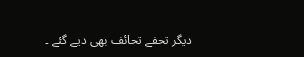دیگر تحفے تحائف بھی دیے گئے ۔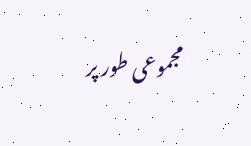مجموعی طور پر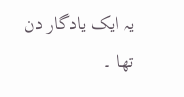یہ ایک یادگار دن تھا ۔